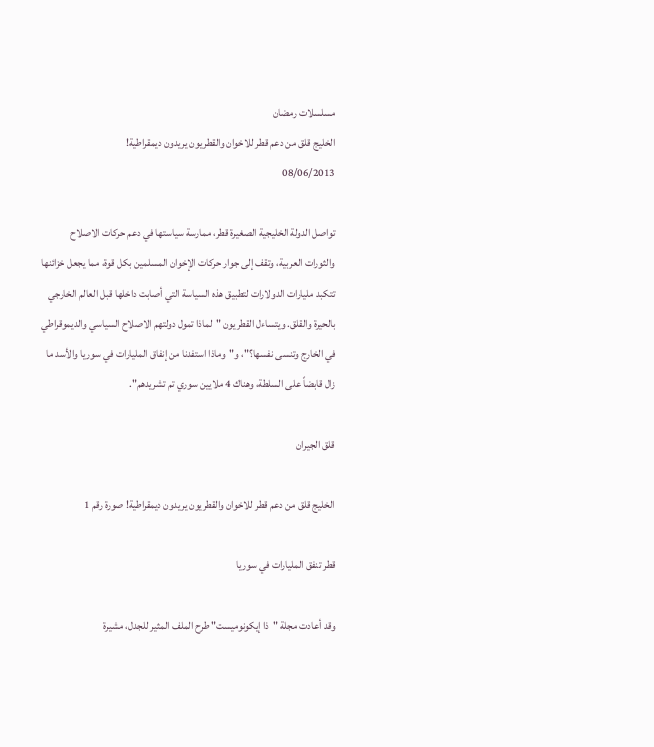مسلسلات رمضان
الخليج قلق من دعم قطر للاخوان والقطريون يريدون ديمقراطية!
08/06/2013

تواصل الدولة الخليجية الصغيرة قطر، ممارسة سياستها في دعم حركات الاصلاح والثورات العربية، وتقف إلى جوار حركات الإخوان المسلمين بكل قوة، مما يجعل خزائنها تتكبد مليارات الدولارات لتطبيق هذه السياسة التي أصابت داخلها قبل العالم الخارجي بالحيرة والقلق. ويتساءل القطريون "لماذا تمول دولتهم الاصلاح السياسي والديموقراطي في الخارج وتنسى نفسها؟"، و"وماذا استفدنا من إنفاق المليارات في سوريا والأسد ما زال قابضاً على السلطة، وهناك 4 ملايين سوري تم تشريدهم".

قلق الجيران

الخليج قلق من دعم قطر للاخوان والقطريون يريدون ديمقراطية! صورة رقم 1

قطر تنفق المليارات في سوريا

وقد أعادت مجلة "ذا إيكونوميست" طرح الملف المثير للجدل، مشيرة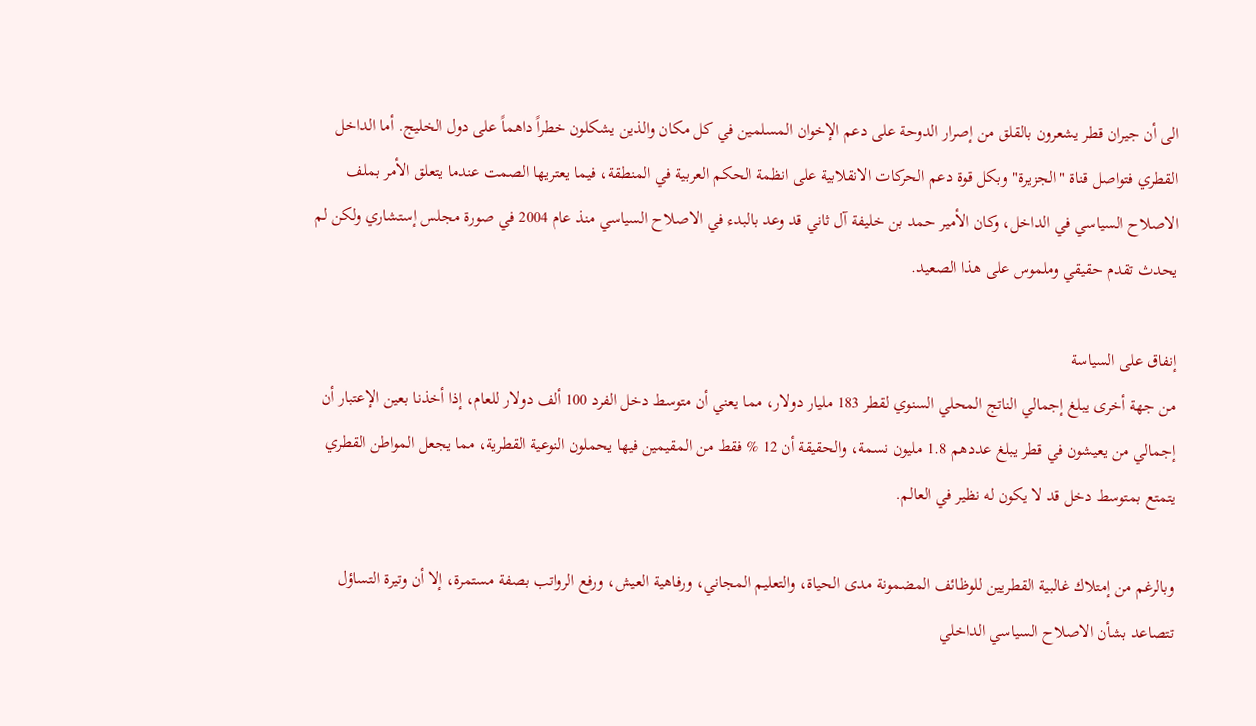الى أن جيران قطر يشعرون بالقلق من إصرار الدوحة على دعم الإخوان المسلمين في كل مكان والذين يشكلون خطراً داهماً على دول الخليج. أما الداخل القطري فتواصل قناة "الجزيرة" وبكل قوة دعم الحركات الانقلابية على انظمة الحكم العربية في المنطقة، فيما يعتريها الصمت عندما يتعلق الأمر بملف الاصلاح السياسي في الداخل، وكان الأمير حمد بن خليفة آل ثاني قد وعد بالبدء في الاصلاح السياسي منذ عام 2004 في صورة مجلس إستشاري ولكن لم يحدث تقدم حقيقي وملموس على هذا الصعيد.

إنفاق على السياسة
من جهة أخرى يبلغ إجمالي الناتج المحلي السنوي لقطر 183 مليار دولار، مما يعني أن متوسط دخل الفرد 100 ألف دولار للعام، إذا أخذنا بعين الإعتبار أن إجمالي من يعيشون في قطر يبلغ عددهم 1.8 مليون نسمة، والحقيقة أن 12 % فقط من المقيمين فيها يحملون النوعية القطرية، مما يجعل المواطن القطري يتمتع بمتوسط دخل قد لا يكون له نظير في العالم.

وبالرغم من إمتلاك غالبية القطريين للوظائف المضمونة مدى الحياة، والتعليم المجاني، ورفاهية العيش، ورفع الرواتب بصفة مستمرة، إلا أن وتيرة التساؤل تتصاعد بشأن الاصلاح السياسي الداخلي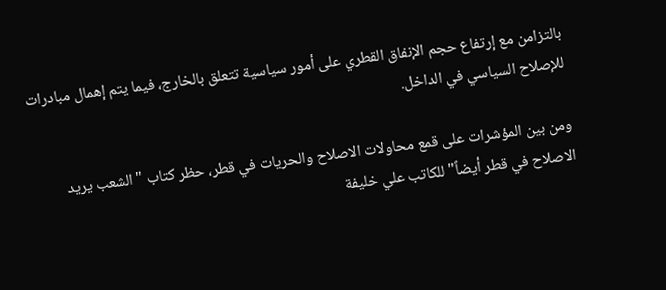بالتزامن مع إرتفاع حجم الإنفاق القطري على أمور سياسية تتعلق بالخارج، فيما يتم إهمال مبادرات للإصلاح السياسي في الداخل.

ومن بين المؤشرات على قمع محاولات الاصلاح والحريات في قطر، حظر كتاب "الشعب يريد الاصلاح في قطر أيضاً" للكاتب علي خليفة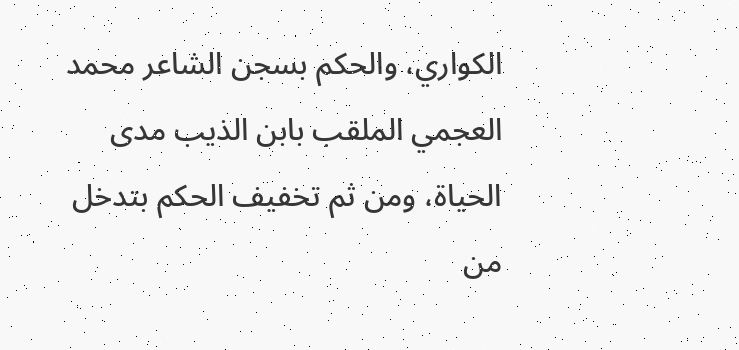الكواري، والحكم بسجن الشاعر محمد العجمي الملقب بابن الذيب مدى الحياة، ومن ثم تخفيف الحكم بتدخل من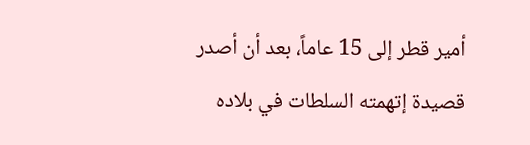أمير قطر إلى 15 عاماً، بعد أن أصدر قصيدة إتهمته السلطات في بلاده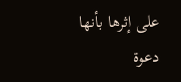على إثرها بأنها دعوة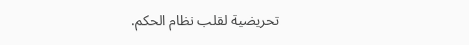تحريضية لقلب نظام الحكم.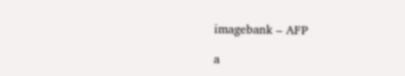imagebank – AFP

a